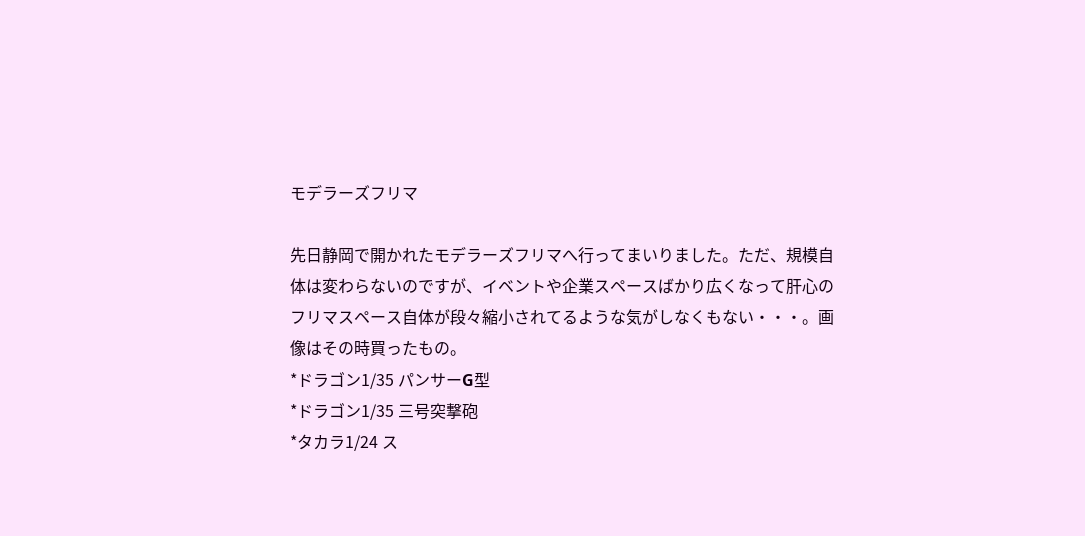モデラーズフリマ

先日静岡で開かれたモデラーズフリマへ行ってまいりました。ただ、規模自体は変わらないのですが、イベントや企業スペースばかり広くなって肝心のフリマスペース自体が段々縮小されてるような気がしなくもない・・・。画像はその時買ったもの。
*ドラゴン1/35 パンサーG型
*ドラゴン1/35 三号突撃砲
*タカラ1/24 ス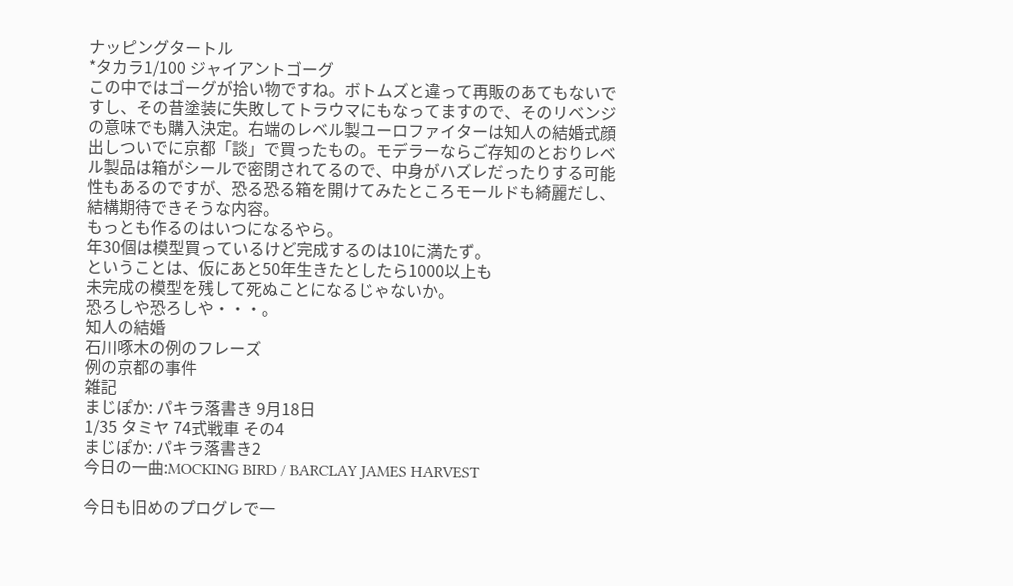ナッピングタートル
*タカラ1/100 ジャイアントゴーグ
この中ではゴーグが拾い物ですね。ボトムズと違って再販のあてもないですし、その昔塗装に失敗してトラウマにもなってますので、そのリベンジの意味でも購入決定。右端のレベル製ユーロファイターは知人の結婚式顔出しついでに京都「談」で買ったもの。モデラーならご存知のとおりレベル製品は箱がシールで密閉されてるので、中身がハズレだったりする可能性もあるのですが、恐る恐る箱を開けてみたところモールドも綺麗だし、結構期待できそうな内容。
もっとも作るのはいつになるやら。
年30個は模型買っているけど完成するのは10に満たず。
ということは、仮にあと50年生きたとしたら1000以上も
未完成の模型を残して死ぬことになるじゃないか。
恐ろしや恐ろしや・・・。
知人の結婚
石川啄木の例のフレーズ
例の京都の事件
雑記
まじぽか: パキラ落書き 9月18日
1/35 タミヤ 74式戦車 その4
まじぽか: パキラ落書き2
今日の一曲:MOCKING BIRD / BARCLAY JAMES HARVEST

今日も旧めのプログレで一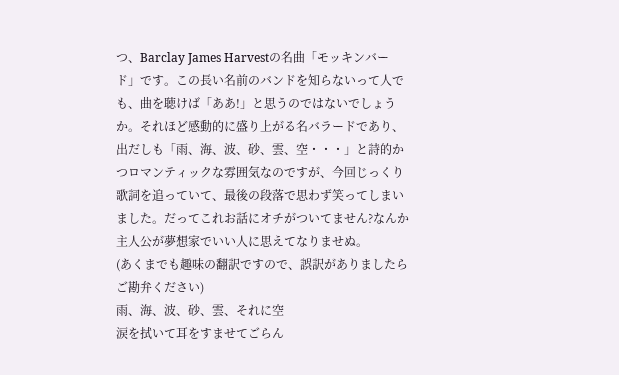つ、Barclay James Harvestの名曲「モッキンバード」です。この長い名前のバンドを知らないって人でも、曲を聴けば「ああ!」と思うのではないでしょうか。それほど感動的に盛り上がる名バラードであり、出だしも「雨、海、波、砂、雲、空・・・」と詩的かつロマンティックな雰囲気なのですが、今回じっくり歌詞を追っていて、最後の段落で思わず笑ってしまいました。だってこれお話にオチがついてません?なんか主人公が夢想家でいい人に思えてなりませぬ。
(あくまでも趣味の翻訳ですので、誤訳がありましたらご勘弁ください)
雨、海、波、砂、雲、それに空
涙を拭いて耳をすませてごらん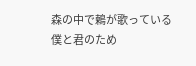森の中で鶫が歌っている
僕と君のため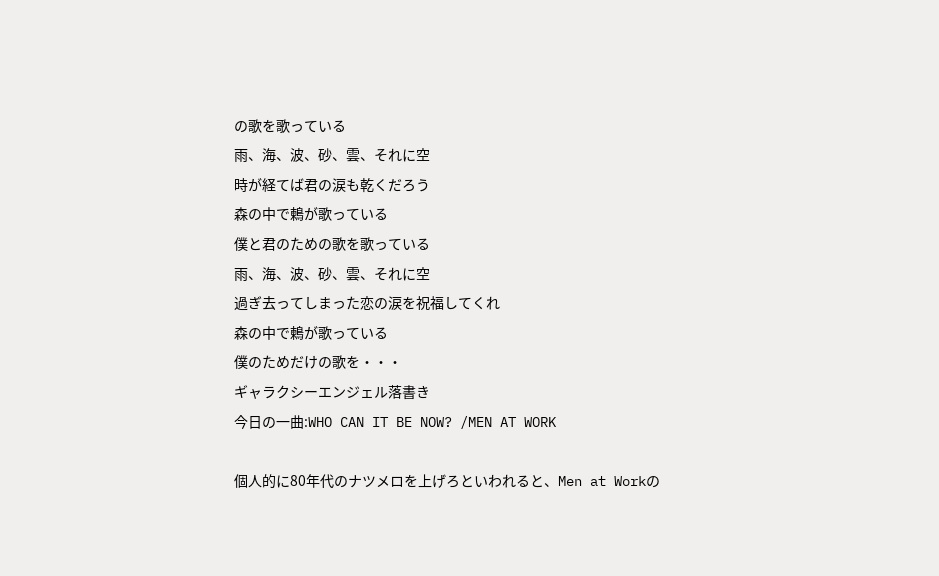の歌を歌っている
雨、海、波、砂、雲、それに空
時が経てば君の涙も乾くだろう
森の中で鶫が歌っている
僕と君のための歌を歌っている
雨、海、波、砂、雲、それに空
過ぎ去ってしまった恋の涙を祝福してくれ
森の中で鶫が歌っている
僕のためだけの歌を・・・
ギャラクシーエンジェル落書き
今日の一曲:WHO CAN IT BE NOW? /MEN AT WORK

個人的に80年代のナツメロを上げろといわれると、Men at Workの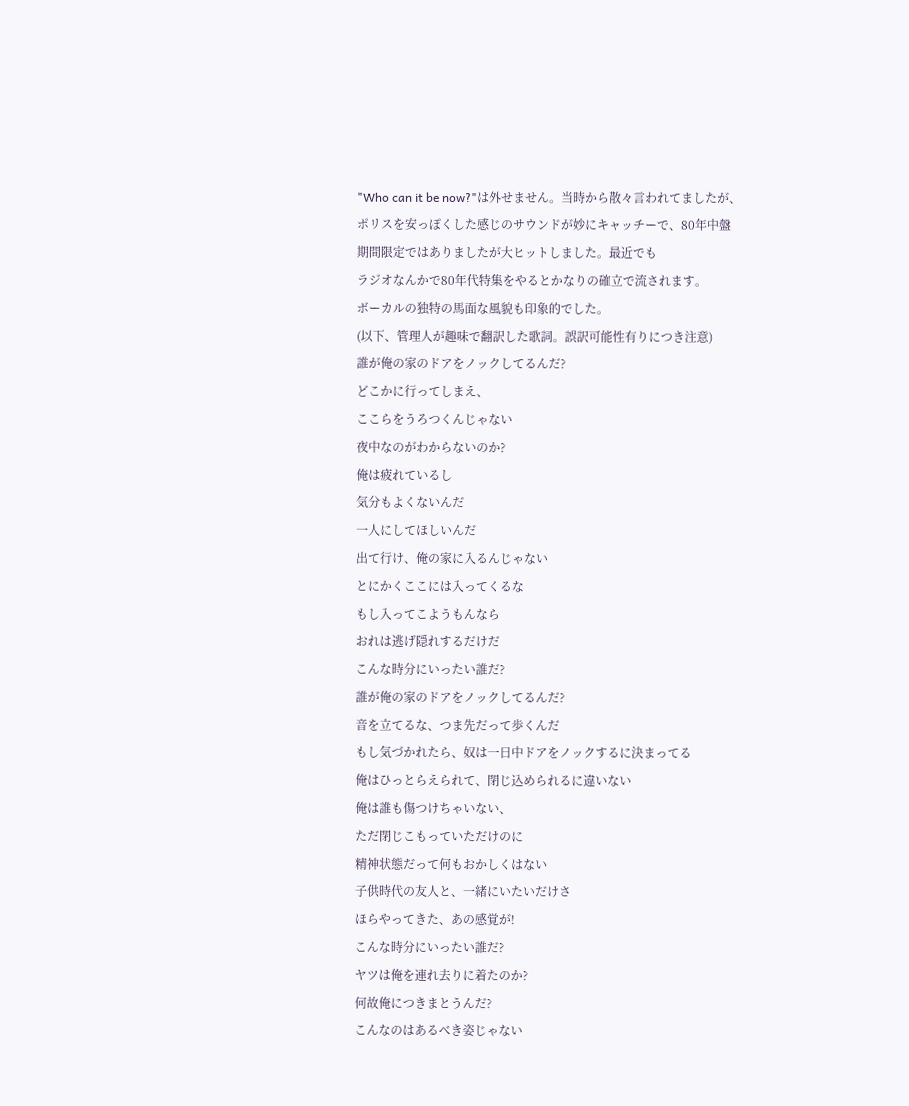"Who can it be now?"は外せません。当時から散々言われてましたが、
ポリスを安っぽくした感じのサウンドが妙にキャッチーで、80年中盤
期間限定ではありましたが大ヒットしました。最近でも
ラジオなんかで80年代特集をやるとかなりの確立で流されます。
ボーカルの独特の馬面な風貌も印象的でした。
(以下、管理人が趣味で翻訳した歌詞。誤訳可能性有りにつき注意)
誰が俺の家のドアをノックしてるんだ?
どこかに行ってしまえ、
ここらをうろつくんじゃない
夜中なのがわからないのか?
俺は疲れているし
気分もよくないんだ
一人にしてほしいんだ
出て行け、俺の家に入るんじゃない
とにかくここには入ってくるな
もし入ってこようもんなら
おれは逃げ隠れするだけだ
こんな時分にいったい誰だ?
誰が俺の家のドアをノックしてるんだ?
音を立てるな、つま先だって歩くんだ
もし気づかれたら、奴は一日中ドアをノックするに決まってる
俺はひっとらえられて、閉じ込められるに違いない
俺は誰も傷つけちゃいない、
ただ閉じこもっていただけのに
精神状態だって何もおかしくはない
子供時代の友人と、一緒にいたいだけさ
ほらやってきた、あの感覚が!
こんな時分にいったい誰だ?
ヤツは俺を連れ去りに着たのか?
何故俺につきまとうんだ?
こんなのはあるべき姿じゃない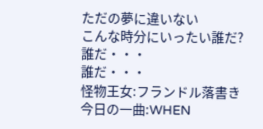ただの夢に違いない
こんな時分にいったい誰だ?
誰だ・・・
誰だ・・・
怪物王女:フランドル落書き
今日の一曲:WHEN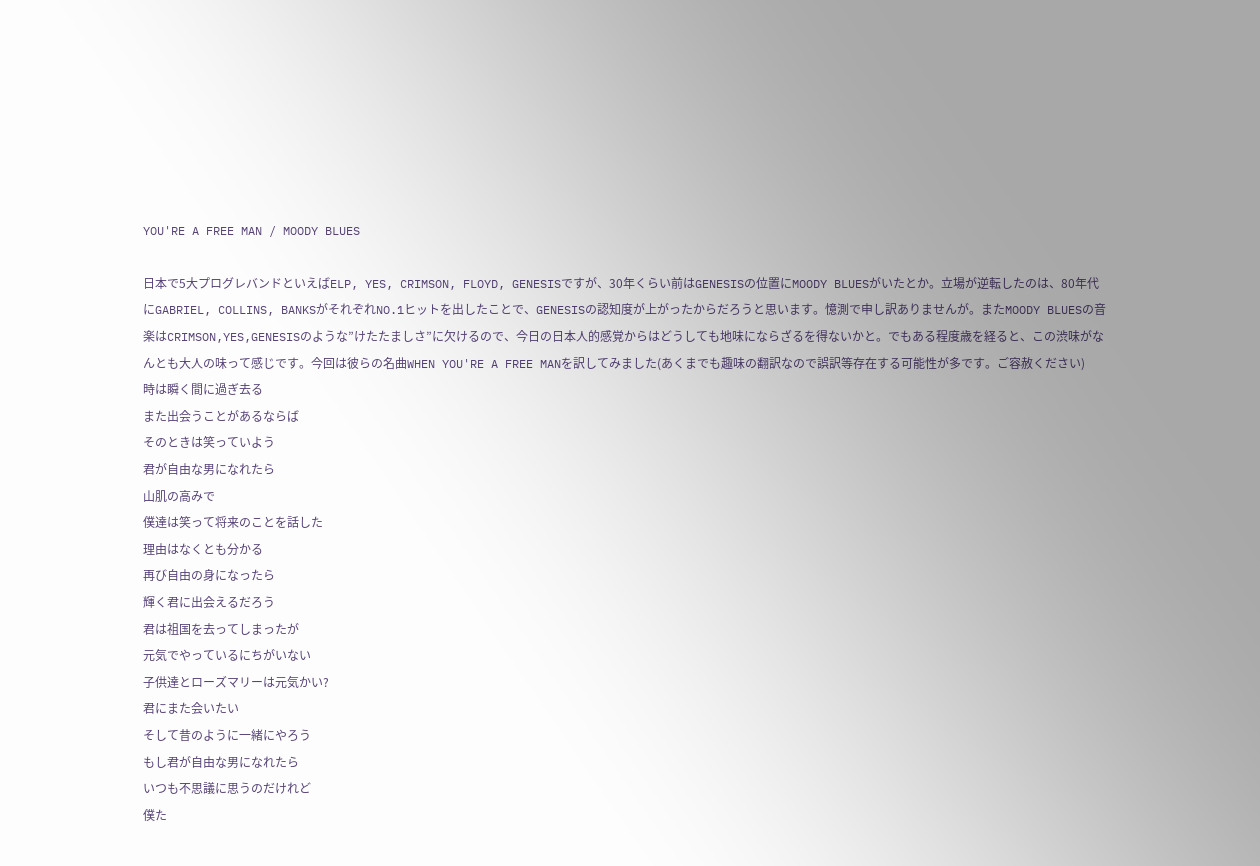YOU'RE A FREE MAN / MOODY BLUES

日本で5大プログレバンドといえばELP, YES, CRIMSON, FLOYD, GENESISですが、30年くらい前はGENESISの位置にMOODY BLUESがいたとか。立場が逆転したのは、80年代にGABRIEL, COLLINS, BANKSがそれぞれNO.1ヒットを出したことで、GENESISの認知度が上がったからだろうと思います。憶測で申し訳ありませんが。またMOODY BLUESの音楽はCRIMSON,YES,GENESISのような”けたたましさ”に欠けるので、今日の日本人的感覚からはどうしても地味にならざるを得ないかと。でもある程度歳を経ると、この渋味がなんとも大人の味って感じです。今回は彼らの名曲WHEN YOU'RE A FREE MANを訳してみました(あくまでも趣味の翻訳なので誤訳等存在する可能性が多です。ご容赦ください)
時は瞬く間に過ぎ去る
また出会うことがあるならば
そのときは笑っていよう
君が自由な男になれたら
山肌の高みで
僕達は笑って将来のことを話した
理由はなくとも分かる
再び自由の身になったら
輝く君に出会えるだろう
君は祖国を去ってしまったが
元気でやっているにちがいない
子供達とローズマリーは元気かい?
君にまた会いたい
そして昔のように一緒にやろう
もし君が自由な男になれたら
いつも不思議に思うのだけれど
僕た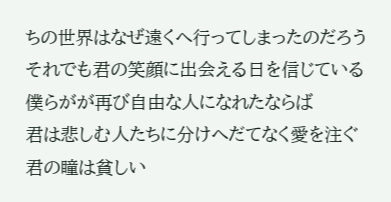ちの世界はなぜ遠くへ行ってしまったのだろう
それでも君の笑顔に出会える日を信じている
僕らがが再び自由な人になれたならば
君は悲しむ人たちに分けへだてなく愛を注ぐ
君の瞳は貧しい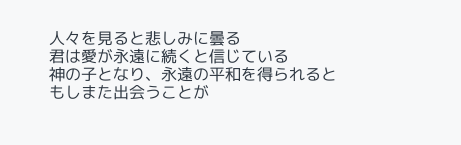人々を見ると悲しみに曇る
君は愛が永遠に続くと信じている
神の子となり、永遠の平和を得られると
もしまた出会うことが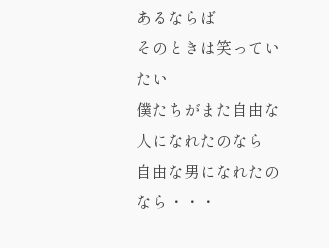あるならば
そのときは笑っていたい
僕たちがまた自由な人になれたのなら
自由な男になれたのなら・・・